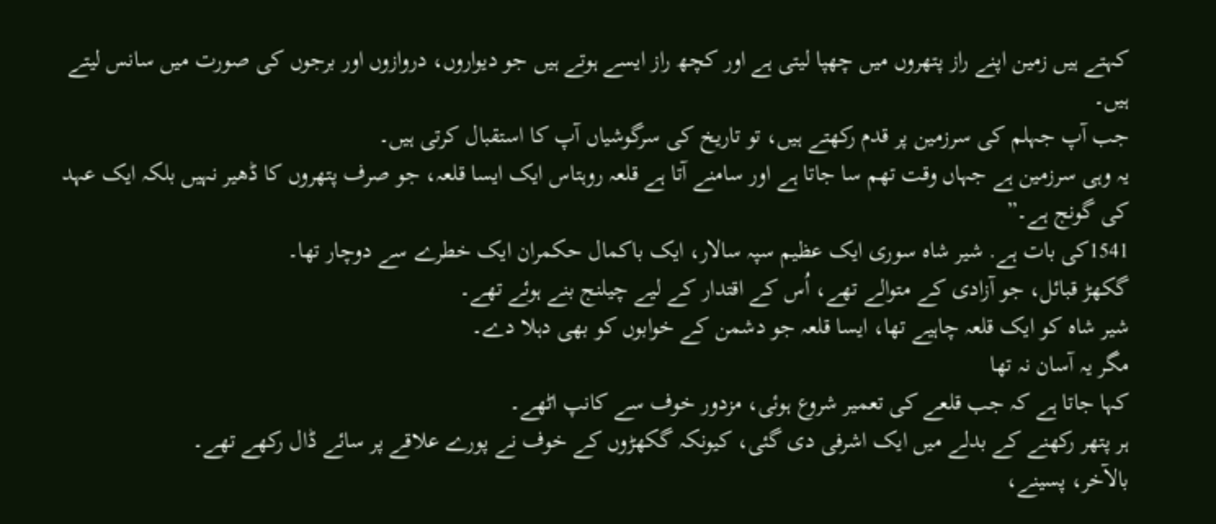کہتے ہیں زمین اپنے راز پتھروں میں چھپا لیتی ہے اور کچھ راز ایسے ہوتے ہیں جو دیواروں، دروازوں اور برجوں کی صورت میں سانس لیتے ہیں۔
جب آپ جہلم کی سرزمین پر قدم رکھتے ہیں، تو تاریخ کی سرگوشیاں آپ کا استقبال کرتی ہیں۔
یہ وہی سرزمین ہے جہاں وقت تھم سا جاتا ہے اور سامنے آتا ہے قلعہ روہتاس ایک ایسا قلعہ، جو صرف پتھروں کا ڈھیر نہیں بلکہ ایک عہد کی گونج ہے۔”
1541کی بات ہے. شیر شاہ سوری ایک عظیم سپہ سالار، ایک باکمال حکمران ایک خطرے سے دوچار تھا۔
گکھڑ قبائل، جو آزادی کے متوالے تھے، اُس کے اقتدار کے لیے چیلنج بنے ہوئے تھے۔
شیر شاہ کو ایک قلعہ چاہیے تھا، ایسا قلعہ جو دشمن کے خوابوں کو بھی دہلا دے۔
مگر یہ آسان نہ تھا
کہا جاتا ہے کہ جب قلعے کی تعمیر شروع ہوئی، مزدور خوف سے کانپ اٹھے۔
ہر پتھر رکھنے کے بدلے میں ایک اشرفی دی گئی، کیونکہ گکھڑوں کے خوف نے پورے علاقے پر سائے ڈال رکھے تھے۔
بالآخر، پسینے،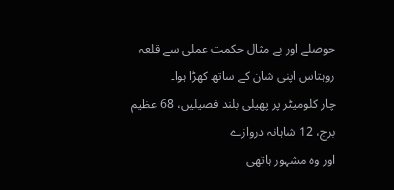حوصلے اور بے مثال حکمت عملی سے قلعہ روہتاس اپنی شان کے ساتھ کھڑا ہوا۔
چار کلومیٹر پر پھیلی بلند فصیلیں، 68 عظیم برج، 12 شاہانہ دروازے
اور وہ مشہور ہاتھی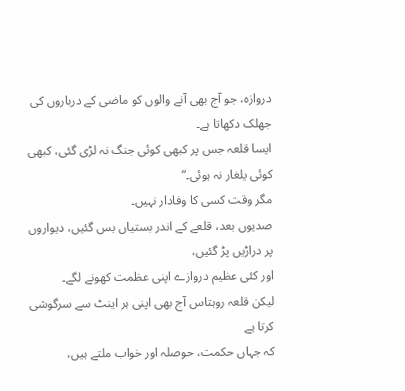دروازہ، جو آج بھی آنے والوں کو ماضی کے درباروں کی جھلک دکھاتا ہے۔
ایسا قلعہ جس پر کبھی کوئی جنگ نہ لڑی گئی، کبھی کوئی یلغار نہ ہوئی۔”
مگر وقت کسی کا وفادار نہیں۔
صدیوں بعد، قلعے کے اندر بستیاں بس گئیں، دیواروں پر دراڑیں پڑ گئیں،
اور کئی عظیم دروازے اپنی عظمت کھونے لگے۔
لیکن قلعہ روہتاس آج بھی اپنی ہر اینٹ سے سرگوشی کرتا ہے
کہ جہاں حکمت، حوصلہ اور خواب ملتے ہیں،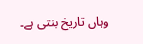وہاں تاریخ بنتی ہے۔